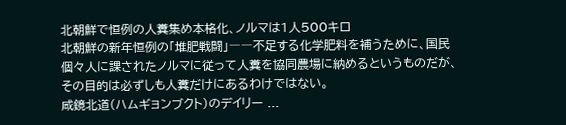北朝鮮で恒例の人糞集め本格化、ノルマは1人500キロ
北朝鮮の新年恒例の「堆肥戦闘」――不足する化学肥料を補うために、国民個々人に課されたノルマに従って人糞を協同農場に納めるというものだが、その目的は必ずしも人糞だけにあるわけではない。
咸鏡北道(ハムギョンブクト)のデイリー ...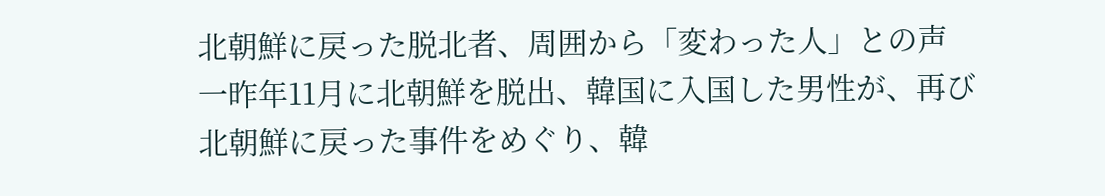北朝鮮に戻った脱北者、周囲から「変わった人」との声
一昨年11月に北朝鮮を脱出、韓国に入国した男性が、再び北朝鮮に戻った事件をめぐり、韓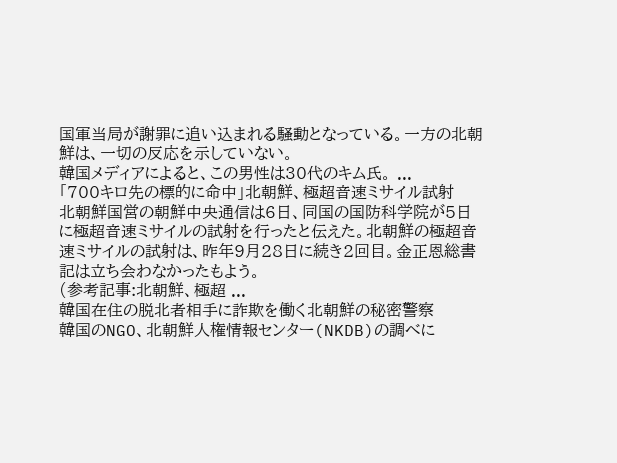国軍当局が謝罪に追い込まれる騒動となっている。一方の北朝鮮は、一切の反応を示していない。
韓国メディアによると、この男性は30代のキム氏。 ...
「700キロ先の標的に命中」北朝鮮、極超音速ミサイル試射
北朝鮮国営の朝鮮中央通信は6日、同国の国防科学院が5日に極超音速ミサイルの試射を行ったと伝えた。北朝鮮の極超音速ミサイルの試射は、昨年9月28日に続き2回目。金正恩総書記は立ち会わなかったもよう。
(参考記事:北朝鮮、極超 ...
韓国在住の脱北者相手に詐欺を働く北朝鮮の秘密警察
韓国のNGO、北朝鮮人権情報センター(NKDB)の調べに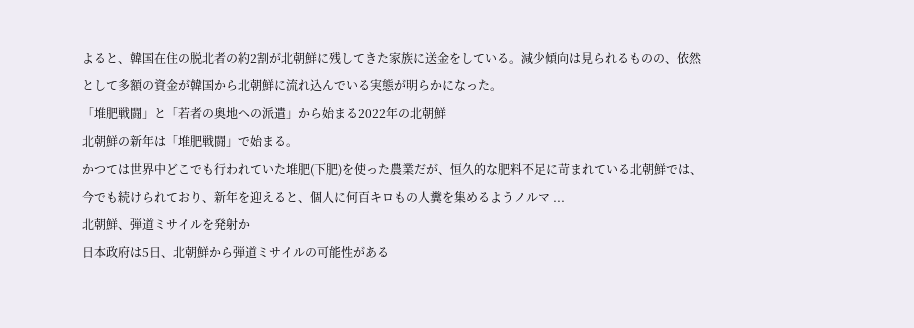よると、韓国在住の脱北者の約2割が北朝鮮に残してきた家族に送金をしている。減少傾向は見られるものの、依然として多額の資金が韓国から北朝鮮に流れ込んでいる実態が明らかになった。
「堆肥戦闘」と「若者の奥地への派遣」から始まる2022年の北朝鮮
北朝鮮の新年は「堆肥戦闘」で始まる。
かつては世界中どこでも行われていた堆肥(下肥)を使った農業だが、恒久的な肥料不足に苛まれている北朝鮮では、今でも続けられており、新年を迎えると、個人に何百キロもの人糞を集めるようノルマ ...
北朝鮮、弾道ミサイルを発射か
日本政府は5日、北朝鮮から弾道ミサイルの可能性がある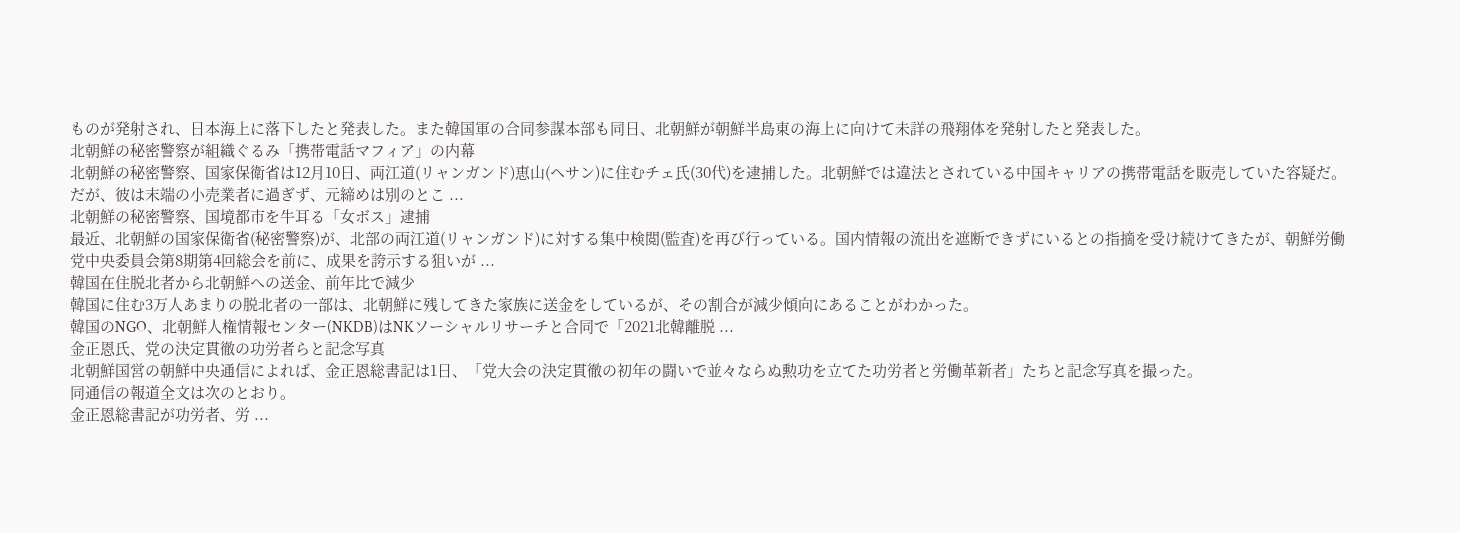ものが発射され、日本海上に落下したと発表した。また韓国軍の合同参謀本部も同日、北朝鮮が朝鮮半島東の海上に向けて未詳の飛翔体を発射したと発表した。
北朝鮮の秘密警察が組織ぐるみ「携帯電話マフィア」の内幕
北朝鮮の秘密警察、国家保衛省は12月10日、両江道(リャンガンド)恵山(ヘサン)に住むチェ氏(30代)を逮捕した。北朝鮮では違法とされている中国キャリアの携帯電話を販売していた容疑だ。だが、彼は末端の小売業者に過ぎず、元締めは別のとこ ...
北朝鮮の秘密警察、国境都市を牛耳る「女ボス」逮捕
最近、北朝鮮の国家保衛省(秘密警察)が、北部の両江道(リャンガンド)に対する集中検閲(監査)を再び行っている。国内情報の流出を遮断できずにいるとの指摘を受け続けてきたが、朝鮮労働党中央委員会第8期第4回総会を前に、成果を誇示する狙いが ...
韓国在住脱北者から北朝鮮への送金、前年比で減少
韓国に住む3万人あまりの脱北者の一部は、北朝鮮に残してきた家族に送金をしているが、その割合が減少傾向にあることがわかった。
韓国のNGO、北朝鮮人権情報センター(NKDB)はNKソーシャルリサーチと合同で「2021北韓離脱 ...
金正恩氏、党の決定貫徹の功労者らと記念写真
北朝鮮国営の朝鮮中央通信によれば、金正恩総書記は1日、「党大会の決定貫徹の初年の闘いで並々ならぬ勲功を立てた功労者と労働革新者」たちと記念写真を撮った。
同通信の報道全文は次のとおり。
金正恩総書記が功労者、労 ...